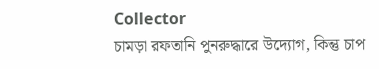Collector
চামড়া রফতানি পুনরুদ্ধারে উদ্যোগ, কিন্তু চাপ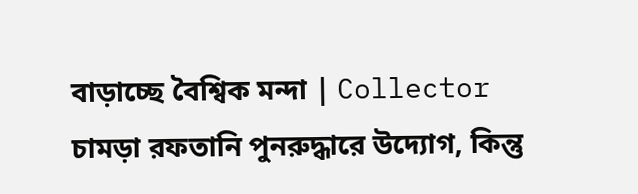বাড়াচ্ছে বৈশ্বিক মন্দা | Collector
চামড়া রফতানি পুনরুদ্ধারে উদ্যোগ, কিন্তু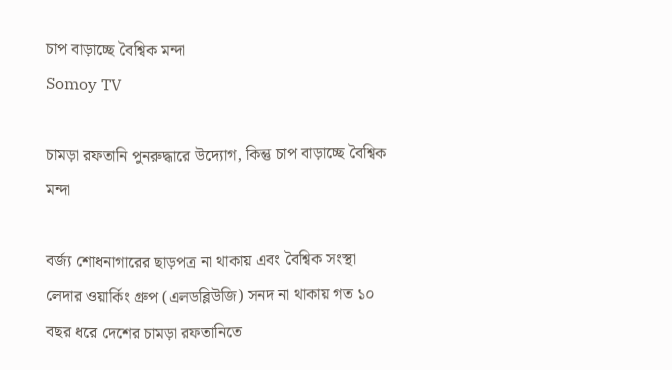চাপ বাড়াচ্ছে বৈশ্বিক মন্দা
Somoy TV

চামড়া রফতানি পুনরুদ্ধারে উদ্যোগ, কিন্তু চাপ বাড়াচ্ছে বৈশ্বিক মন্দা

বর্জ্য শোধনাগারের ছাড়পত্র না থাকায় এবং বৈশ্বিক সংস্থা লেদার ওয়ার্কিং গ্রুপ (এলডব্লিউজি) সনদ না থাকায় গত ১০ বছর ধরে দেশের চামড়া রফতানিতে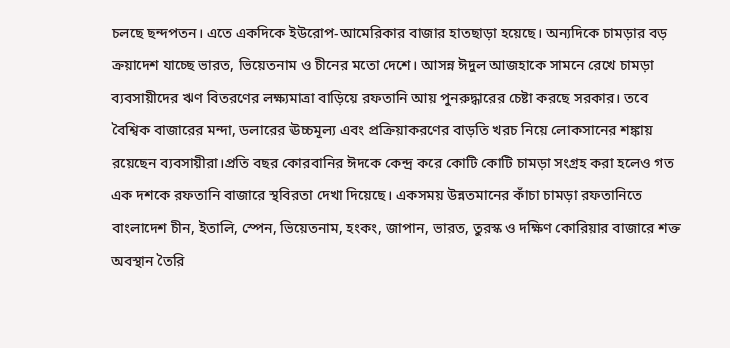চলছে ছন্দপতন। এতে একদিকে ইউরোপ-আমেরিকার বাজার হাতছাড়া হয়েছে। অন্যদিকে চামড়ার বড় ক্রয়াদেশ যাচ্ছে ভারত, ভিয়েতনাম ও চীনের মতো দেশে। আসন্ন ঈদুল আজহাকে সামনে রেখে চামড়া ব্যবসায়ীদের ঋণ বিতরণের লক্ষ্যমাত্রা বাড়িয়ে রফতানি আয় পুনরুদ্ধারের চেষ্টা করছে সরকার। তবে বৈশ্বিক বাজারের মন্দা, ডলারের ঊচ্চমূল্য এবং প্রক্রিয়াকরণের বাড়তি খরচ নিয়ে লোকসানের শঙ্কায় রয়েছেন ব্যবসায়ীরা।প্রতি বছর কোরবানির ঈদকে কেন্দ্র করে কোটি কোটি চামড়া সংগ্রহ করা হলেও গত এক দশকে রফতানি বাজারে স্থবিরতা দেখা দিয়েছে। একসময় উন্নতমানের কাঁচা চামড়া রফতানিতে বাংলাদেশ চীন, ইতালি, স্পেন, ভিয়েতনাম, হংকং, জাপান, ভারত, তুরস্ক ও দক্ষিণ কোরিয়ার বাজারে শক্ত অবস্থান তৈরি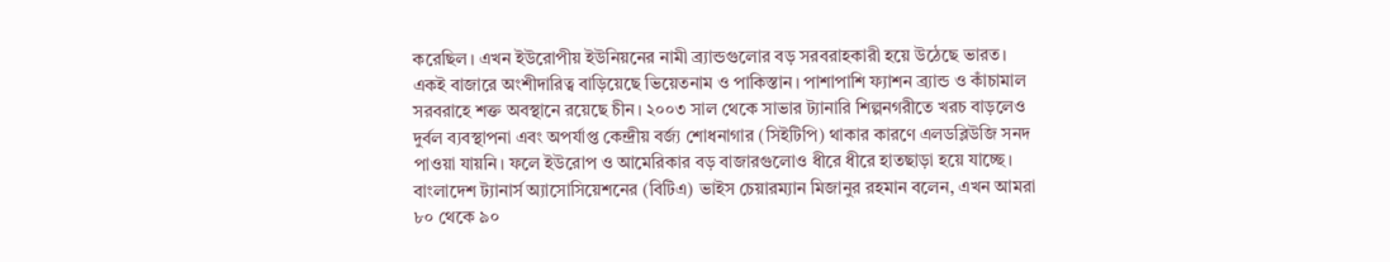করেছিল। এখন ইউরোপীয় ইউনিয়নের নামী ব্র্যান্ডগুলোর বড় সরবরাহকারী হয়ে উঠেছে ভারত। একই বাজারে অংশীদারিত্ব বাড়িয়েছে ভিয়েতনাম ও পাকিস্তান। পাশাপাশি ফ্যাশন ব্র্যান্ড ও কাঁচামাল সরবরাহে শক্ত অবস্থানে রয়েছে চীন। ২০০৩ সাল থেকে সাভার ট্যানারি শিল্পনগরীতে খরচ বাড়লেও দুর্বল ব্যবস্থাপনা এবং অপর্যাপ্ত কেন্দ্রীয় বর্জ্য শোধনাগার (সিইটিপি) থাকার কারণে এলডব্লিউজি সনদ পাওয়া যায়নি। ফলে ইউরোপ ও আমেরিকার বড় বাজারগুলোও ধীরে ধীরে হাতছাড়া হয়ে যাচ্ছে। বাংলাদেশ ট্যানার্স অ্যাসোসিয়েশনের (বিটিএ) ভাইস চেয়ারম্যান মিজানুর রহমান বলেন, এখন আমরা ৮০ থেকে ৯০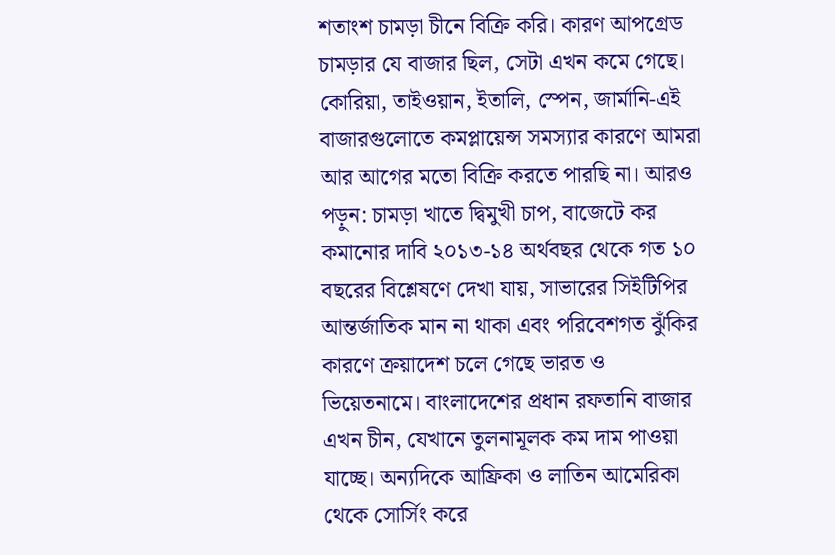শতাংশ চামড়া চীনে বিক্রি করি। কারণ আপগ্রেড চামড়ার যে বাজার ছিল, সেটা এখন কমে গেছে। কোরিয়া, তাইওয়ান, ইতালি, স্পেন, জার্মানি-এই বাজারগুলোতে কমপ্লায়েন্স সমস্যার কারণে আমরা আর আগের মতো বিক্রি করতে পারছি না। আরও পড়ুন: চামড়া খাতে দ্বিমুখী চাপ, বাজেটে কর কমানোর দাবি ২০১৩-১৪ অর্থবছর থেকে গত ১০ বছরের বিশ্লেষণে দেখা যায়, সাভারের সিইটিপির আন্তর্জাতিক মান না থাকা এবং পরিবেশগত ঝুঁকির কারণে ক্রয়াদেশ চলে গেছে ভারত ও ভিয়েতনামে। বাংলাদেশের প্রধান রফতানি বাজার এখন চীন, যেখানে তুলনামূলক কম দাম পাওয়া যাচ্ছে। অন্যদিকে আফ্রিকা ও লাতিন আমেরিকা থেকে সোর্সিং করে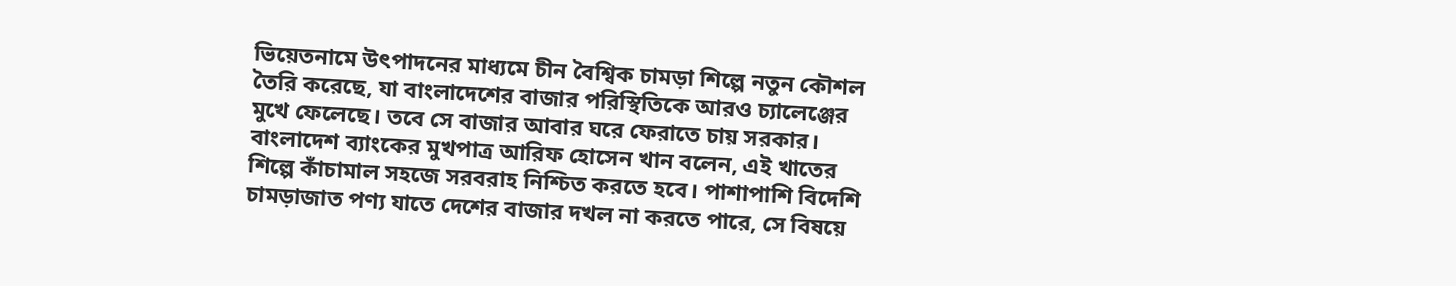ভিয়েতনামে উৎপাদনের মাধ্যমে চীন বৈশ্বিক চামড়া শিল্পে নতুন কৌশল তৈরি করেছে, যা বাংলাদেশের বাজার পরিস্থিতিকে আরও চ্যালেঞ্জের মুখে ফেলেছে। তবে সে বাজার আবার ঘরে ফেরাতে চায় সরকার। বাংলাদেশ ব্যাংকের মুখপাত্র আরিফ হোসেন খান বলেন, এই খাতের শিল্পে কাঁচামাল সহজে সরবরাহ নিশ্চিত করতে হবে। পাশাপাশি বিদেশি চামড়াজাত পণ্য যাতে দেশের বাজার দখল না করতে পারে, সে বিষয়ে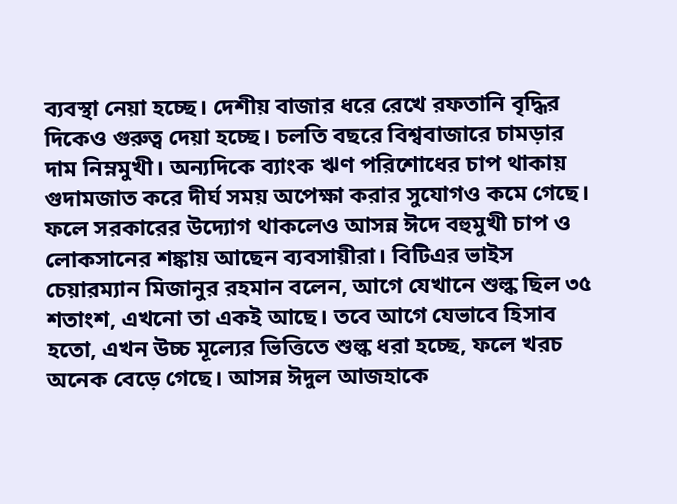ব্যবস্থা নেয়া হচ্ছে। দেশীয় বাজার ধরে রেখে রফতানি বৃদ্ধির দিকেও গুরুত্ব দেয়া হচ্ছে। চলতি বছরে বিশ্ববাজারে চামড়ার দাম নিম্নমুখী। অন্যদিকে ব্যাংক ঋণ পরিশোধের চাপ থাকায় গুদামজাত করে দীর্ঘ সময় অপেক্ষা করার সুযোগও কমে গেছে। ফলে সরকারের উদ্যোগ থাকলেও আসন্ন ঈদে বহুমুখী চাপ ও লোকসানের শঙ্কায় আছেন ব্যবসায়ীরা। বিটিএর ভাইস চেয়ারম্যান মিজানুর রহমান বলেন, আগে যেখানে শুল্ক ছিল ৩৫ শতাংশ, এখনো তা একই আছে। তবে আগে যেভাবে হিসাব হতো, এখন উচ্চ মূল্যের ভিত্তিতে শুল্ক ধরা হচ্ছে, ফলে খরচ অনেক বেড়ে গেছে। আসন্ন ঈদুল আজহাকে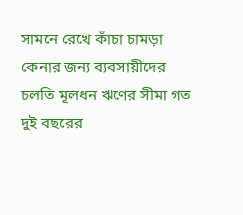সামনে রেখে কাঁচা চামড়া কেনার জন্য ব্যবসায়ীদের চলতি মূলধন ঋণের সীমা গত দুই বছরের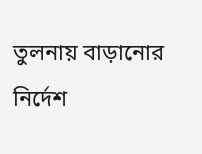তুলনায় বাড়ানোর নির্দেশ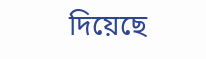দিয়েছে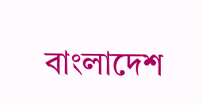বাংলাদেশ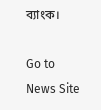ব্যাংক।

Go to News Site